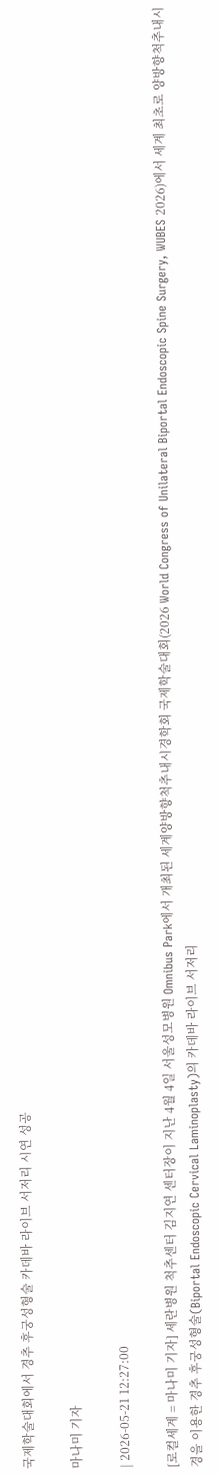국제학술대회에서 경추 후궁성형술 카데바 라이브 서저리 시연 성공

마나미 기자

| 2026-05-21 12:27:00

[로컬세계 = 마나미 기자] 세란병원 척추센터 김지연 센터장이 지난 4월 4일 서울성모병원 Omnibus Park에서 개최된 세계양방향척추내시경학회 국제학술대회(2026 World Congress of Unilateral Biportal Endoscopic Spine Surgery, WUBES 2026)에서 세계 최초로 양방향척추내시경을 이용한 경추 후궁성형술(Biportal Endoscopic Cervical Laminoplasty)의 카데바 라이브 서저리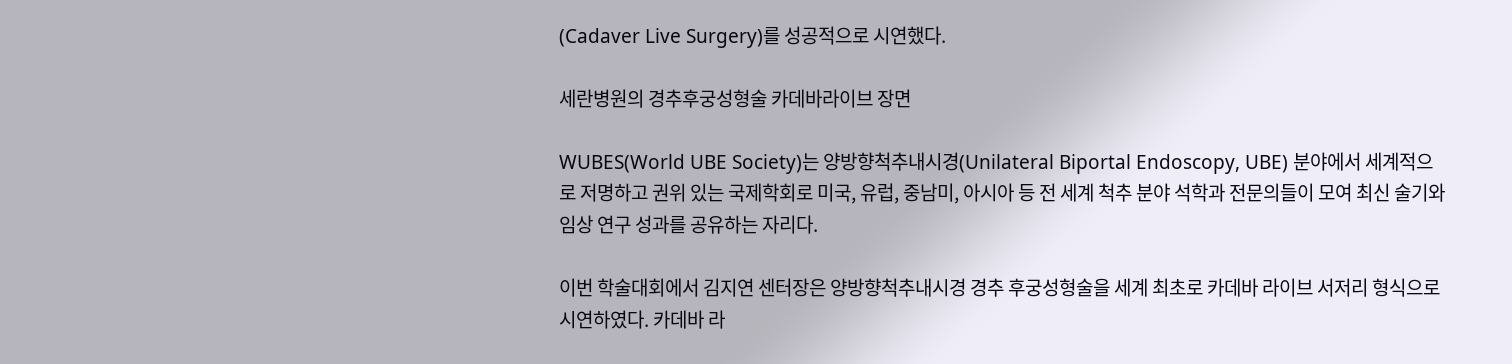(Cadaver Live Surgery)를 성공적으로 시연했다.

세란병원의 경추후궁성형술 카데바라이브 장면

WUBES(World UBE Society)는 양방향척추내시경(Unilateral Biportal Endoscopy, UBE) 분야에서 세계적으로 저명하고 권위 있는 국제학회로 미국, 유럽, 중남미, 아시아 등 전 세계 척추 분야 석학과 전문의들이 모여 최신 술기와 임상 연구 성과를 공유하는 자리다.

이번 학술대회에서 김지연 센터장은 양방향척추내시경 경추 후궁성형술을 세계 최초로 카데바 라이브 서저리 형식으로 시연하였다. 카데바 라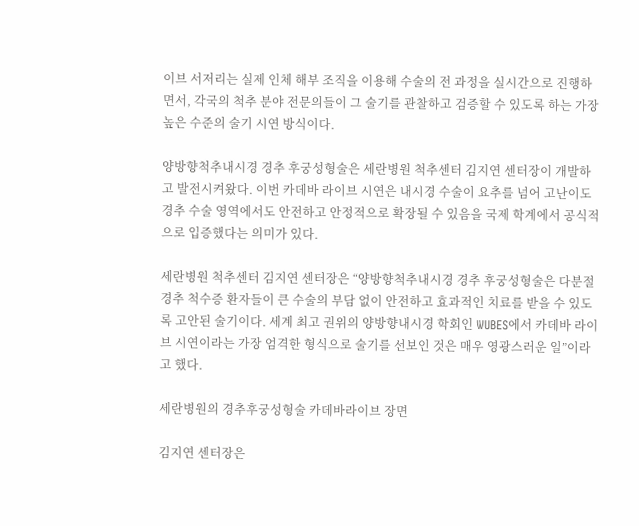이브 서저리는 실제 인체 해부 조직을 이용해 수술의 전 과정을 실시간으로 진행하면서, 각국의 척추 분야 전문의들이 그 술기를 관찰하고 검증할 수 있도록 하는 가장 높은 수준의 술기 시연 방식이다.

양방향척추내시경 경추 후궁성형술은 세란병원 척추센터 김지연 센터장이 개발하고 발전시켜왔다. 이번 카데바 라이브 시연은 내시경 수술이 요추를 넘어 고난이도 경추 수술 영역에서도 안전하고 안정적으로 확장될 수 있음을 국제 학계에서 공식적으로 입증했다는 의미가 있다.

세란병원 척추센터 김지연 센터장은 “양방향척추내시경 경추 후궁성형술은 다분절 경추 척수증 환자들이 큰 수술의 부담 없이 안전하고 효과적인 치료를 받을 수 있도록 고안된 술기이다. 세계 최고 권위의 양방향내시경 학회인 WUBES에서 카데바 라이브 시연이라는 가장 엄격한 형식으로 술기를 선보인 것은 매우 영광스러운 일”이라고 했다.

세란병원의 경추후궁성형술 카데바라이브 장면

김지연 센터장은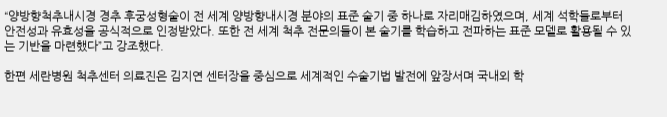“양방향척추내시경 경추 후궁성형술이 전 세계 양방향내시경 분야의 표준 술기 중 하나로 자리매김하였으며, 세계 석학들로부터 안전성과 유효성을 공식적으로 인정받았다. 또한 전 세계 척추 전문의들이 본 술기를 학습하고 전파하는 표준 모델로 활용될 수 있는 기반을 마련했다”고 강조했다.

한편 세란병원 척추센터 의료진은 김지연 센터장을 중심으로 세계적인 수술기법 발전에 앞장서며 국내외 학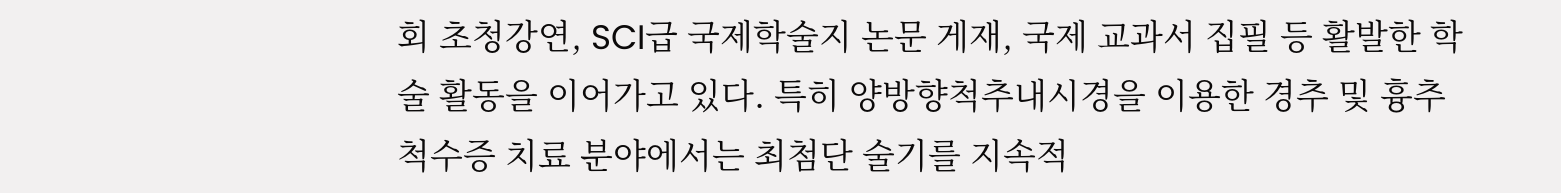회 초청강연, SCI급 국제학술지 논문 게재, 국제 교과서 집필 등 활발한 학술 활동을 이어가고 있다. 특히 양방향척추내시경을 이용한 경추 및 흉추 척수증 치료 분야에서는 최첨단 술기를 지속적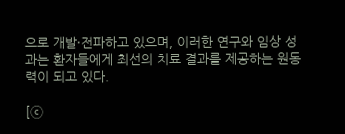으로 개발·전파하고 있으며, 이러한 연구와 임상 성과는 환자들에게 최선의 치료 결과를 제공하는 원동력이 되고 있다.

[ⓒ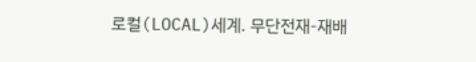로컬(LOCAL)세계. 무단전재-재배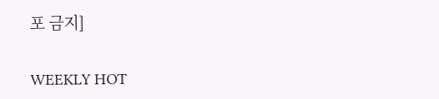포 금지]

WEEKLY HOT